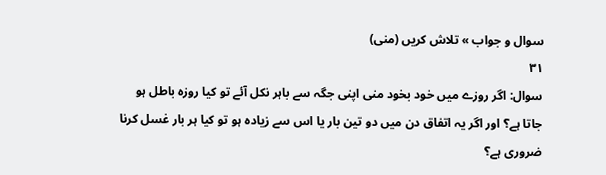سوال و جواب » تلاش کریں (منی)
۳۱
سوال: اگر روزے میں خود بخود منی اپنی جگہ سے باہر نکل آئے تو کیا روزہ باطل ہو جاتا ہے؟ اور اگر یہ اتفاق دن میں دو تین بار یا اس سے زیادہ ہو تو کیا ہر بار غسل کرنا ضروری ہے؟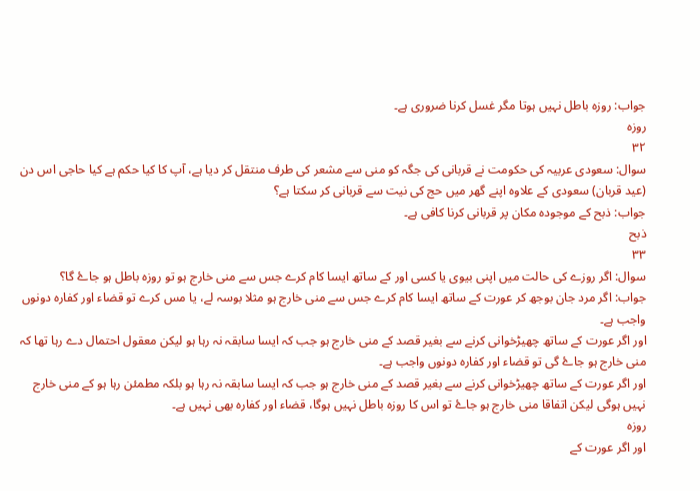جواب: روزہ باطل نہیں ہوتا مگر غسل کرنا ضروری ہے۔
روزہ
۳۲
سوال: سعودی عربیہ کی حکومت نے قربانی کی جگہ کو منی سے مشعر کی طرف منتقل کر دیا ہے، آپ کا کیا حکم ہے کیا حاجی اس دن (عید قربان) سعودی کے علاوہ اپنے گھر میں حج کی نیت سے قربانی کر سکتا ہے؟
جواب: ذبح کے موجودہ مکان پر قربانی کرنا کافی ہے۔
ذبح
۳۳
سوال: اگر روزے کی حالت میں اپنی بیوی یا کسی اور کے ساتھ ایسا کام کرے جس سے منی خارج ہو تو روزہ باطل ہو جاۓ گا؟
جواب: اگر مرد جان بوجھ کر عورت کے ساتھ ایسا کام کرے جس سے منی خارج ہو مثلا بوسہ لے، یا مس کرے تو قضاء اور کفارہ دونوں واجب ہے۔
اور اگر عورت کے ساتھ چھیڑخوانی کرنے سے بغیر قصد کے منی خارج ہو جب کہ ایسا سابقہ نہ رہا ہو لیکن معقول احتمال دے رہا تھا کہ منی خارج ہو جاۓ گی تو قضاء اور کفارہ دونوں واجب ہے۔
اور اگر عورت کے ساتھ چھیڑخوانی کرنے سے بغیر قصد کے منی خارج ہو جب کہ ایسا سابقہ نہ رہا ہو بلکہ مطمئن رہا ہو کے منی خارج نہیں ہوگی لیکن اتفاقا منی خارج ہو جاۓ تو اس کا روزہ باطل نہیں ہوگا، قضاء اور کفارہ بھی نہیں ہے۔
روزہ
اور اگر عورت کے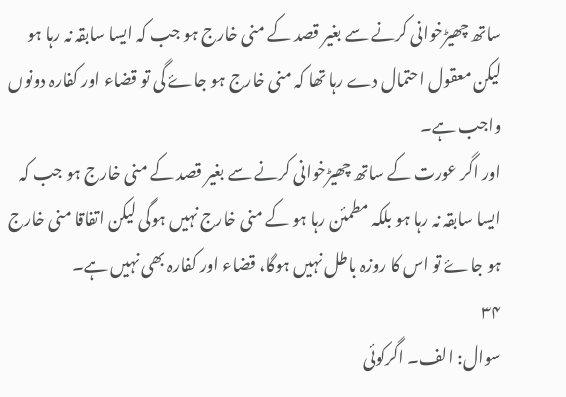ساتھ چھیڑخوانی کرنے سے بغیر قصد کے منی خارج ہو جب کہ ایسا سابقہ نہ رہا ہو لیکن معقول احتمال دے رہا تھا کہ منی خارج ہو جاۓ گی تو قضاء اور کفارہ دونوں واجب ہے۔
اور اگر عورت کے ساتھ چھیڑخوانی کرنے سے بغیر قصد کے منی خارج ہو جب کہ ایسا سابقہ نہ رہا ہو بلکہ مطمئن رہا ہو کے منی خارج نہیں ہوگی لیکن اتفاقا منی خارج ہو جاۓ تو اس کا روزہ باطل نہیں ہوگا، قضاء اور کفارہ بھی نہیں ہے۔
۳۴
سوال: الف۔ اگرکوئی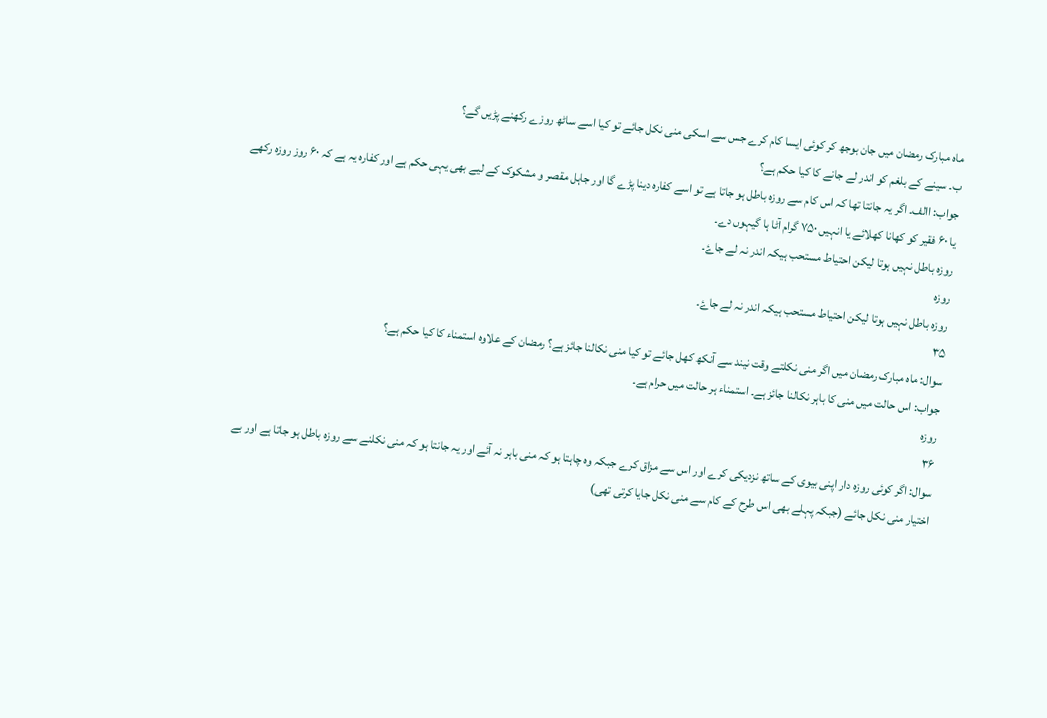ماہ مبارک رمضان میں جان بوجھ کر کوئی ایسا کام کرے جس سے اسکی منی نکل جائے تو کیا اسے ساٹھ روزے رکھنے پڑیں گے؟
ب۔ سینے کے بلغم کو اندر لے جانے کا کیا حکم ہے؟
جواب: االف۔ اگر یہ جانتا تھا کہ اس کام سے روزہ باطل ہو جاتا ہے تو اسے کفارہ دینا پڑے گا اور جاہل مقصر و مشکوک کے لیے بھی یہی حکم ہے اور کفارہ یہ ہے کہ ۶۰ روز روزہ رکھے یا ۶۰ فقیر کو کھانا کھلائے یا انہیں ۷۵۰ گرام آٹا ہا گیہوں دے۔
روزہ باطل نہیں ہوتا لیکن احتیاط مستحب ہیکہ اندر نہ لے جاۓ۔
روزہ
روزہ باطل نہیں ہوتا لیکن احتیاط مستحب ہیکہ اندر نہ لے جاۓ۔
۳۵
سوال: ماہ مبارک رمضان میں اگر منی نکلتے وقت نیند سے آنکھ کھل جائے تو کیا منی نکالنا جائز ہے؟ رمضان کے علاوہ استمناء کا کیا حکم ہے؟
جواب: اس حالت میں منی کا باہر نکالنا جائز ہے۔ استمناء ہر حالت میں حرام ہے۔
روزہ
۳۶
سوال: اگر کوئی روزہ دار اپنی بیوی کے ساتھ نزدیکی کرے اور اس سے مزاق کرے جبکہ وہ چاہتا ہو کہ منی باہر نہ آئے اور یہ جانتا ہو کہ منی نکلنے سے روزہ باطل ہو جاتا ہے اور بے اختیار منی نکل جائے (جبکہ پہلے بھی اس طرح کے کام سے منی نکل جایا کرتی تھی)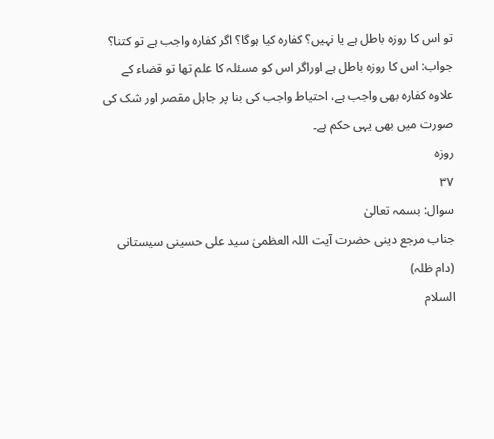تو اس کا روزہ باطل ہے یا نہیں؟ کفارہ کیا ہوگا؟ اگر کفارہ واجب ہے تو کتنا؟
جواب: اس کا روزہ باطل ہے اوراگر اس کو مسئلہ کا علم تھا تو قضاء کے علاوہ کفارہ بھی واجب ہے، احتیاط واجب کی بنا پر جاہل مقصر اور شک کی صورت میں بھی یہی حکم ہے۔
روزہ
۳۷
سوال: بسمہ تعالیٰ
جناب مرجع دینی حضرت آیت اللہ العظمیٰ سید علی حسینی سیستانی (دام ظلہ)
السلام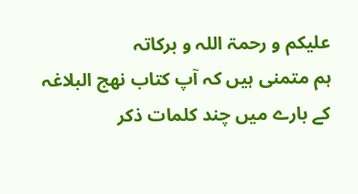علیکم و رحمۃ اللہ و برکاتہ
ہم متمنی ہیں کہ آپ کتاب نھج البلاغہ کے بارے میں چند کلمات ذکر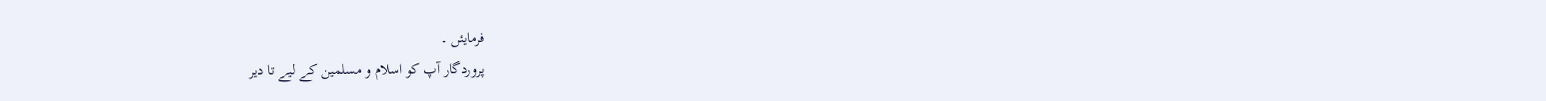فرمایئں ۔
پروردگار آپ کو اسلام و مسلمین کے لیے تا دیر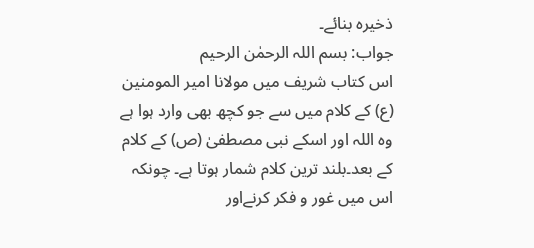ذخیرہ بنائے۔
جواب: بسم اللہ الرحمٰن الرحیم
اس کتاب شریف میں مولانا امیر المومنین (ع) کے کلام میں سے جو کچھ بھی وارد ہوا ہے وہ اللہ اور اسکے نبی مصطفیٰ (ص) کے کلام کے بعد۔بلند ترین کلام شمار ہوتا ہے۔ چونکہ اس میں غور و فکر کرنےاور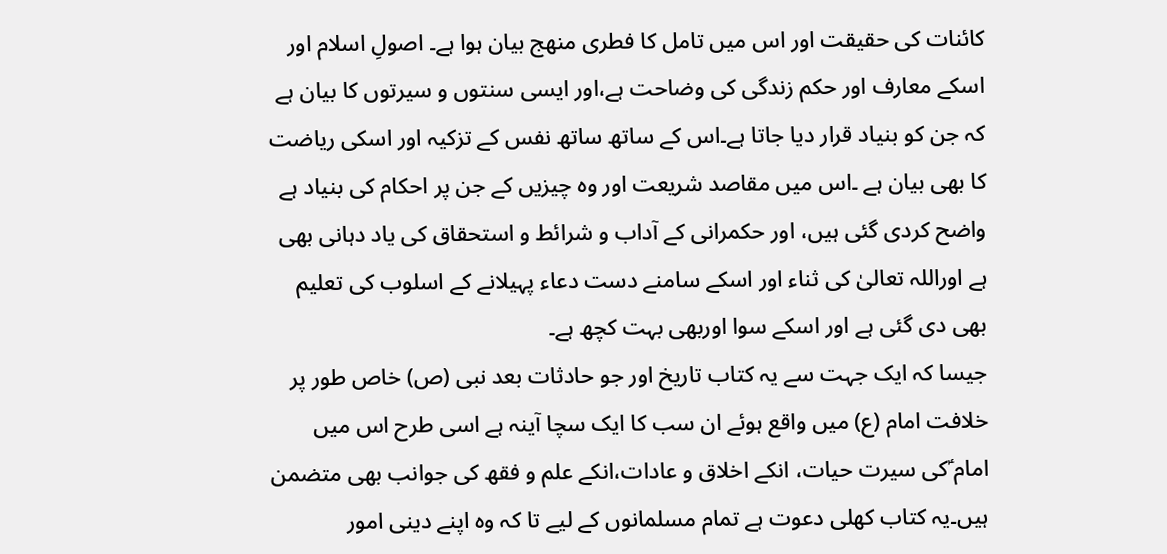کائنات کی حقیقت اور اس میں تامل کا فطری منھج بیان ہوا ہے۔ اصولِ اسلام اور اسکے معارف اور حکم زندگی کی وضاحت ہے،اور ایسی سنتوں و سیرتوں کا بیان ہے کہ جن کو بنیاد قرار دیا جاتا ہے۔اس کے ساتھ ساتھ نفس کے تزکیہ اور اسکی ریاضت کا بھی بیان ہے ۔اس میں مقاصد شریعت اور وہ چیزیں کے جن پر احکام کی بنیاد ہے واضح کردی گئی ہیں، اور حکمرانی کے آداب و شرائط و استحقاق کی یاد دہانی بھی ہے اوراللہ تعالیٰ کی ثناء اور اسکے سامنے دست دعاء پہیلانے کے اسلوب کی تعلیم بھی دی گئی ہے اور اسکے سوا اوربھی بہت کچھ ہے۔
جیسا کہ ایک جہت سے یہ کتاب تاریخ اور جو حادثات بعد نبی (ص) خاص طور پر خلافت امام (ع) میں واقع ہوئے ان سب کا ایک سچا آینہ ہے اسی طرح اس میں امام ؑکی سیرت حیات، انکے اخلاق و عادات،انکے علم و فقھ کی جوانب بھی متضمن ہیں۔یہ کتاب کھلی دعوت ہے تمام مسلمانوں کے لیے تا کہ وہ اپنے دینی امور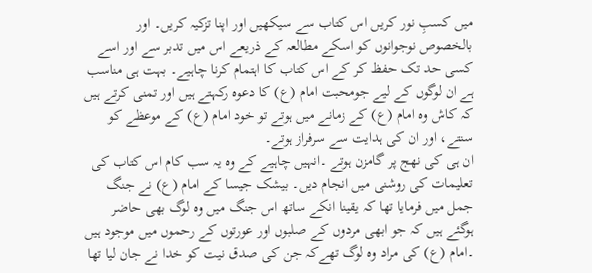میں کسبِ نور کریں اس کتاب سے سیکھیں اور اپنا تزکیہ کریں۔ اور بالخصوص نوجوانوں کو اسکے مطالعہ کے ذریعے اس میں تدبر سے اور اسے کسی حد تک حفظ کر کے اس کتاب کا اہتمام کرنا چاہیے۔ بہت ہی مناسب ہے ان لوگوں کے لیے جومحبت امام (ع) کا دعوہ رکہتے ہیں اور تمنی کرتے ہیں کہ کاش وہ امام (ع) کے زمانے میں ہوتے تو خود امام (ع) کے موعظے کو سنتے، اور ان کی ہدایت سے سرفراز ہوتے۔
ان ہی کی نھج پر گامزن ہوتے ۔انہیں چاہیے کے وہ یہ سب کام اس کتاب کی تعلیمات کی روشنی میں انجام دیں۔ بیشک جیسا کے امام (ع) نے جنگ جمل میں فرمایا تھا کہ یقینا انکے ساتھ اس جنگ میں وہ لوگ بھی حاضر ہوگئے ہیں کہ جو ابھی مردوں کے صلبوں اور عورتوں کے رحموں میں موجود ہیں ۔امام (ع) کی مراد وہ لوگ تھےکہ جن کی صدق نیت کو خدا نے جان لیا تھا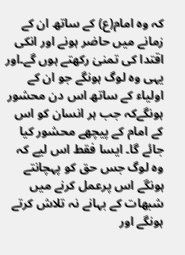کہ وہ امام(ع) کے ساتھ ان کے زمانے میں حاضر ہونے اور انکی اقتدا کی تمنیٰ رکھتے ہوں گے۔اور یہی وہ لوگ ہونگے جو ان کے اولیاء کے ساتھ اس دن محشور ہونگےکہ جب ہر انسان کو اس کے امام کے پیچھے محشور کیا جائے گا۔ ایسا فقط اس لیے کہ وہ لوگ جس حق کو پہچانتے ہونگے اس پرعمل کرنے میں شبھات کے بہانے نہ تلاش کرتے ہونگے اور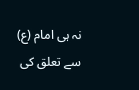نہ ہی امام (ع) سے تعلق کی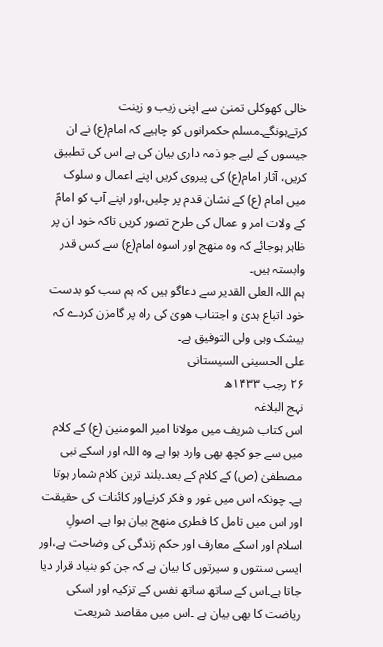خالی کھوکلی تمنیٰ سے اپنی زیب و زینت کرتےہونگے۔مسلم حکمرانوں کو چاہیے کہ امام(ع) نے ان جیسوں کے لیے جو ذمہ داری بیان کی ہے اس کی تطبیق کریں، آثار امام(ع) کی پیروی کریں اپنے اعمال و سلوک میں امام (ع) کے نشان قدم پر چلیں،اور اپنے آپ کو امامؑ کے ولات امر و عمال کی طرح تصور کریں تاکہ خود ان پر ظاہر ہوجائے کہ وہ منھج اور اسوہ امام(ع) سے کس قدر وابستہ ہیں۔
ہم اللہ العلی القدیر سے دعاگو ہیں کہ ہم سب کو بدست خود اتباع ہدیٰ و اجتناب ھویٰ کی راہ پر گامزن کردے کہ بیشک وہی ولی التوفیق ہے۔
علی الحسینی السیستانی
۲۶ رجب ۱۴۳۳ھ
نہج البلاغہ
اس کتاب شریف میں مولانا امیر المومنین (ع) کے کلام میں سے جو کچھ بھی وارد ہوا ہے وہ اللہ اور اسکے نبی مصطفیٰ (ص) کے کلام کے بعد۔بلند ترین کلام شمار ہوتا ہے۔ چونکہ اس میں غور و فکر کرنےاور کائنات کی حقیقت اور اس میں تامل کا فطری منھج بیان ہوا ہے۔ اصولِ اسلام اور اسکے معارف اور حکم زندگی کی وضاحت ہے،اور ایسی سنتوں و سیرتوں کا بیان ہے کہ جن کو بنیاد قرار دیا جاتا ہے۔اس کے ساتھ ساتھ نفس کے تزکیہ اور اسکی ریاضت کا بھی بیان ہے ۔اس میں مقاصد شریعت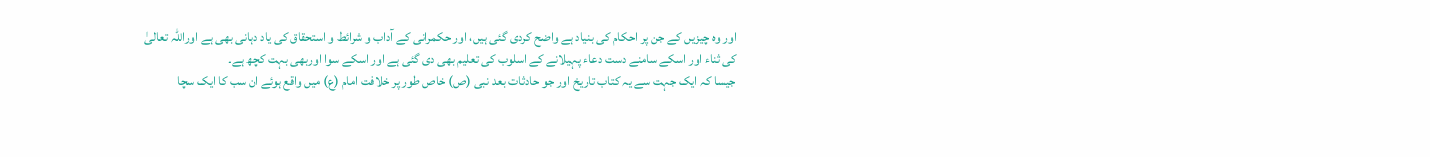اور وہ چیزیں کے جن پر احکام کی بنیاد ہے واضح کردی گئی ہیں، اور حکمرانی کے آداب و شرائط و استحقاق کی یاد دہانی بھی ہے اوراللہ تعالیٰ کی ثناء اور اسکے سامنے دست دعاء پہیلانے کے اسلوب کی تعلیم بھی دی گئی ہے اور اسکے سوا اوربھی بہت کچھ ہے۔
جیسا کہ ایک جہت سے یہ کتاب تاریخ اور جو حادثات بعد نبی (ص) خاص طور پر خلافت امام (ع) میں واقع ہوئے ان سب کا ایک سچا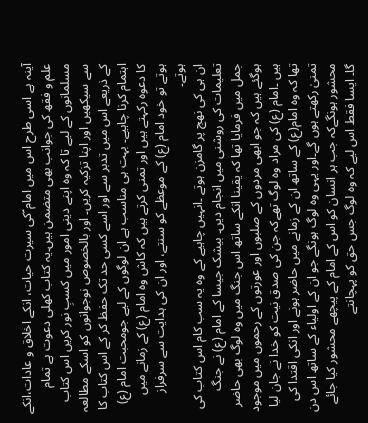آینہ ہے اسی طرح اس میں امام ؑکی سیرت حیات، انکے اخلاق و عادات،انکے علم و فقھ کی جوانب بھی متضمن ہیں۔یہ کتاب کھلی دعوت ہے تمام مسلمانوں کے لیے تا کہ وہ اپنے دینی امور میں کسبِ نور کریں اس کتاب سے سیکھیں اور اپنا تزکیہ کریں۔ اور بالخصوص نوجوانوں کو اسکے مطالعہ کے ذریعے اس میں تدبر سے اور اسے کسی حد تک حفظ کر کے اس کتاب کا اہتمام کرنا چاہیے۔ بہت ہی مناسب ہے ان لوگوں کے لیے جومحبت امام (ع) کا دعوہ رکہتے ہیں اور تمنی کرتے ہیں کہ کاش وہ امام (ع) کے زمانے میں ہوتے تو خود امام (ع) کے موعظے کو سنتے، اور ان کی ہدایت سے سرفراز ہوتے۔
ان ہی کی نھج پر گامزن ہوتے ۔انہیں چاہیے کے وہ یہ سب کام اس کتاب کی تعلیمات کی روشنی میں انجام دیں۔ بیشک جیسا کے امام (ع) نے جنگ جمل میں فرمایا تھا کہ یقینا انکے ساتھ اس جنگ میں وہ لوگ بھی حاضر ہوگئے ہیں کہ جو ابھی مردوں کے صلبوں اور عورتوں کے رحموں میں موجود ہیں ۔امام (ع) کی مراد وہ لوگ تھےکہ جن کی صدق نیت کو خدا نے جان لیا تھا کہ وہ امام(ع) کے ساتھ ان کے زمانے میں حاضر ہونے اور انکی اقتدا کی تمنیٰ رکھتے ہوں گے۔اور یہی وہ لوگ ہونگے جو ان کے اولیاء کے ساتھ اس دن محشور ہونگےکہ جب ہر انسان کو اس کے امام کے پیچھے محشور کیا جائے گا۔ ایسا فقط اس لیے کہ وہ لوگ جس حق کو پہچانتے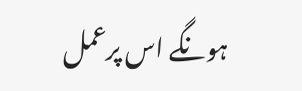ہونگے اس پرعمل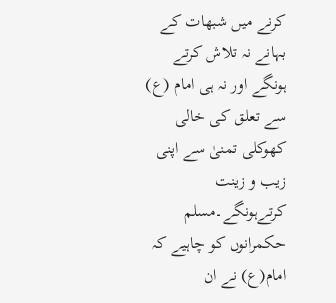کرنے میں شبھات کے بہانے نہ تلاش کرتے ہونگے اور نہ ہی امام (ع) سے تعلق کی خالی کھوکلی تمنیٰ سے اپنی زیب و زینت کرتےہونگے۔مسلم حکمرانوں کو چاہیے کہ امام(ع) نے ان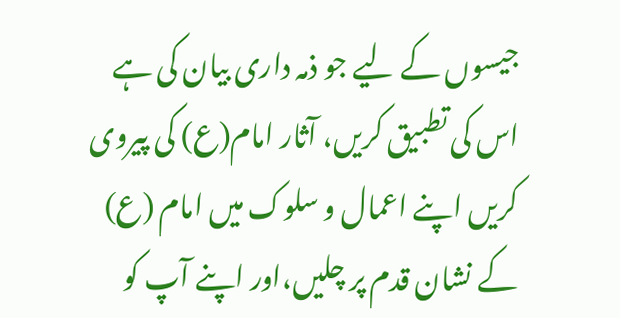جیسوں کے لیے جو ذمہ داری بیان کی ہے اس کی تطبیق کریں، آثار امام(ع) کی پیروی کریں اپنے اعمال و سلوک میں امام (ع) کے نشان قدم پر چلیں،اور اپنے آپ کو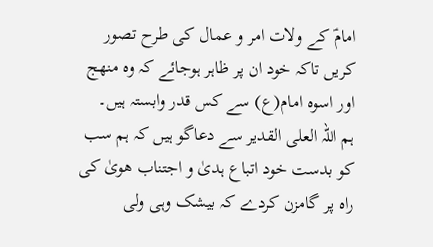امامؑ کے ولات امر و عمال کی طرح تصور کریں تاکہ خود ان پر ظاہر ہوجائے کہ وہ منھج اور اسوہ امام(ع) سے کس قدر وابستہ ہیں۔
ہم اللہ العلی القدیر سے دعاگو ہیں کہ ہم سب کو بدست خود اتباع ہدیٰ و اجتناب ھویٰ کی راہ پر گامزن کردے کہ بیشک وہی ولی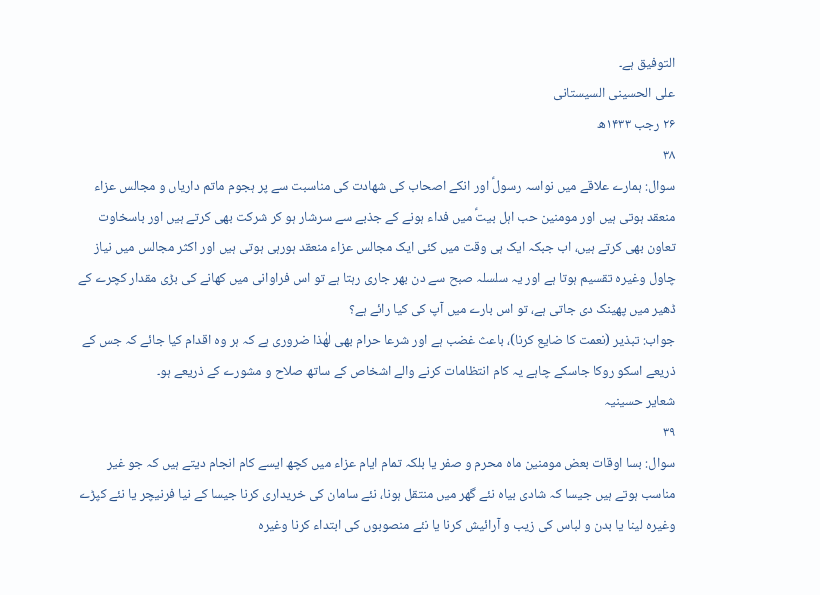التوفیق ہے۔
علی الحسینی السیستانی
۲۶ رجب ۱۴۳۳ھ
۳۸
سوال: ہمارے علاقے میں نواسہ رسولؑ اور انکے اصحاب کی شھادت کی مناسبت سے پر ہجوم ماتم داریاں و مجالس عزاء منعقد ہوتی ہیں اور مومنین حب اہل بیتؑ میں فداء ہونے کے جذبے سے سرشار ہو کر شرکت بھی کرتے ہیں اور باسخاوت تعاون بھی کرتے ہیں، اب جبکہ ایک ہی وقت میں کئی ایک مجالس عزاء منعقد ہورہی ہوتی ہیں اور اکثر مجالس میں نیاز چاول وغیرہ تقسیم ہوتا ہے اور یہ سلسلہ صبح سے دن بھر جاری رہتا ہے تو اس فراوانی میں کھانے کی بڑی مقدار کچرے کے ڈھیر میں پھینک دی جاتی ہے، تو اس بارے میں آپ کی کیا رائے ہے؟
جواب: تبذیر (نعمت کا ضایع کرنا)، باعث غضب ہے اور شرعا حرام بھی لھٰذا ضروری ہے کہ ہر وہ اقدام کیا جائے کہ جس کے ذریعے اسکو روکا جاسکے چاہے یہ کام انتظامات کرنے والے اشخاص کے ساتھ صلاح و مشورے کے ذریعے ہو۔
شعایر حسینیہ
۳۹
سوال: بسا اوقات بعض مومنین ماہ محرم و صفر یا بلکہ تمام ایام عزاء میں کچھ ایسے کام انجام دیتے ہیں کہ جو غیر مناسب ہوتے ہیں جیسا کہ شادی بیاہ نئے گھر میں منتقل ہونا، نئے سامان کی خریداری کرنا جیسا کے نیا فرنیچر یا نئے کپڑے وغیرہ لینا یا بدن و لباس کی زیب و آرائیش کرنا یا نئے منصوبوں کی ابتداء کرنا وغیرہ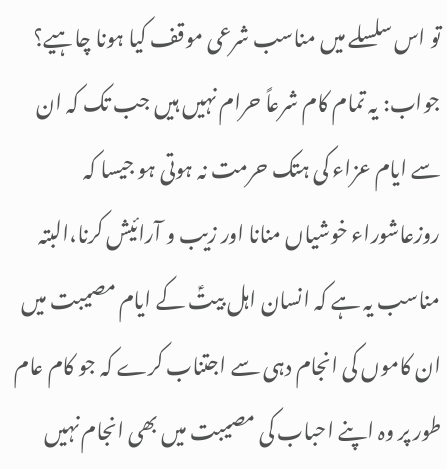تو اس سلسلے میں مناسب شرعی موقف کیا ہونا چاہیے؟
جواب: یہ تمام کام شرعاً حرام نہیں ہیں جب تک کہ ان سے ایام عزاء کی ہتک حرمت نہ ہوتی ہو جیسا کہ روزعاشوراء خوشیاں منانا اور زیب و آرائیش کرنا،البتہ مناسب یہ ہے کہ انسان اہل بیتؑ کے ایام مصیبت میں ان کاموں کی انجام دہی سے اجتناب کرے کہ جو کام عام طور پر وہ اپنے احباب کی مصیبت میں بھی انجام نہیں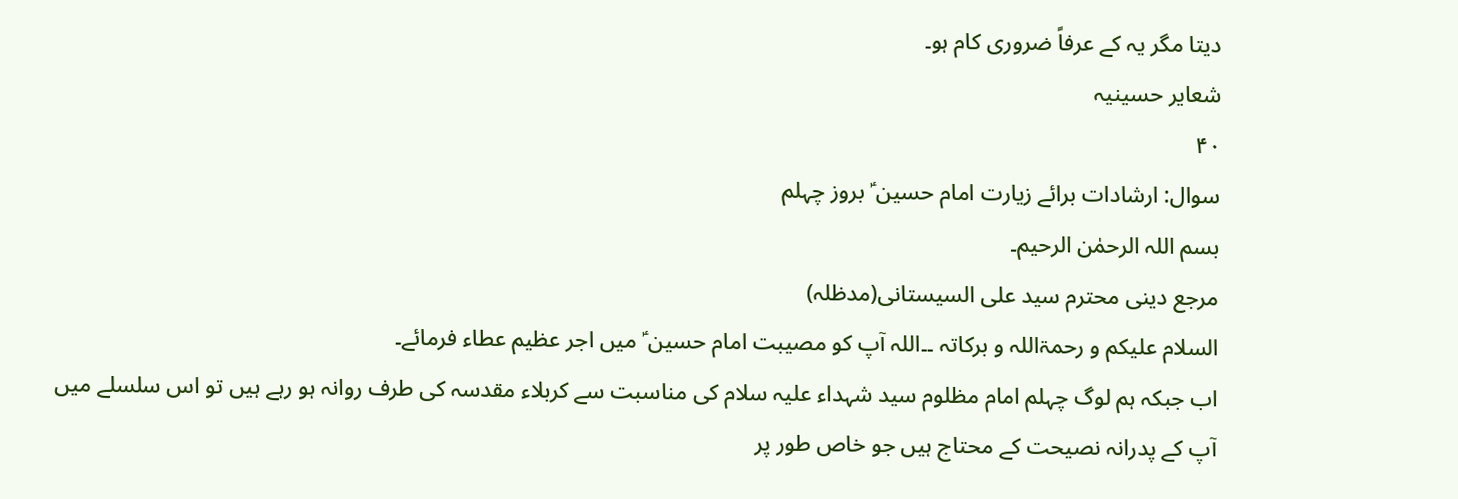دیتا مگر یہ کے عرفاً ضروری کام ہو۔
شعایر حسینیہ
۴۰
سوال: ارشادات برائے زیارت امام حسین ؑ بروز چہلم
بسم اللہ الرحمٰن الرحیم۔
مرجع دینی محترم سید علی السیستانی(مدظلہ)
السلام علیکم و رحمۃاللہ و برکاتہ ۔۔اللہ آپ کو مصیبت امام حسین ؑ میں اجر عظیم عطاء فرمائے۔
اب جبکہ ہم لوگ چہلم امام مظلوم سید شہداء علیہ سلام کی مناسبت سے کربلاء مقدسہ کی طرف روانہ ہو رہے ہیں تو اس سلسلے میں آپ کے پدرانہ نصیحت کے محتاج ہیں جو خاص طور پر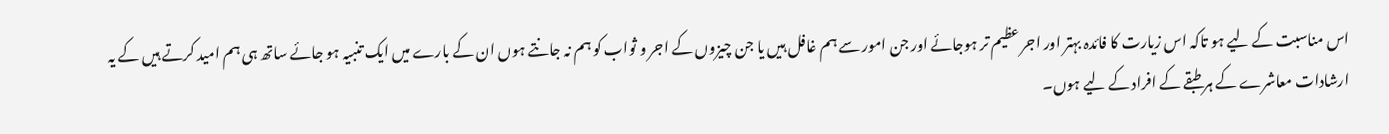اس مناسبت کے لیے ہو تاکہ اس زیارت کا فائدہ بہتر اور اجر عظیم تر ہوجائے اور جن امور سے ہم غافل ہیں یا جن چیزوں کے اجر و ثواب کو ہم نہ جانتے ہوں ان کے بارے میں ایک تنبیہ ہو جائے ساتھ ہی ہم امید کرتے ہیں کے یہ ارشادات معاشرے کے ہر طبقے کے افراد کے لیے ہوں۔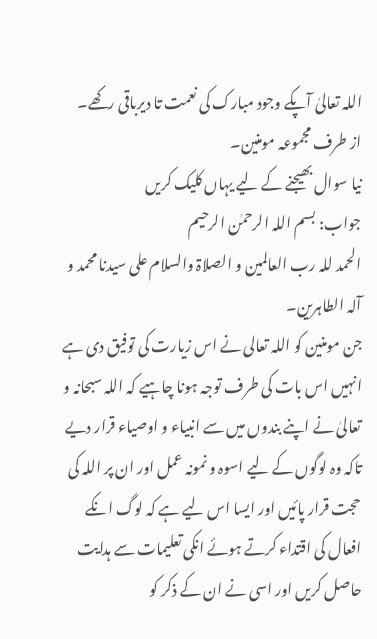اللہ تعالیٰ آپکے وجود مبارک کی نعمت تا دیرباقی رکھے۔
از طرف مجموعہ مومنین۔
نیا سوال بھیجنے کے لیے یہاں کلیک کریں
جواب: بسم اللہ الرحمٰن الرحیم
الحمد للہ رب العالمین و الصلاۃ والسلام علی سیدنا محمد و آلہ الطاہرین۔
جن مومنین کو اللہ تعالی نے اس زیارت کی توفیق دی ہے انہیں اس بات کی طرف توجہ ہونا چاہیے کہ اللہ سبحانہ و تعالیٰ نے اپنے بندوں میں سے انبیاء و اوصیاء قرار دیے تاکہ وہ لوگوں کے لیے اسوہ و نمونہ عمل اور ان پر اللہ کی حجت قرار پائیں اور ایسا اس لیے ہے کہ لوگ انکے افعال کی اقتداء کرتے ہوئے انکی تعلیمات سے ہدایت حاصل کریں اور اسی نے ان کے ذکر کو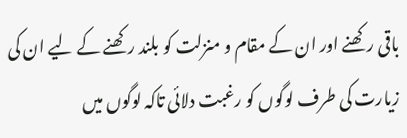باقی رکھنے اور ان کے مقام و منزلت کو بلند رکھنے کے لیے ان کی زیارت کی طرف لوگوں کو رغبت دلائی تاکہ لوگوں میں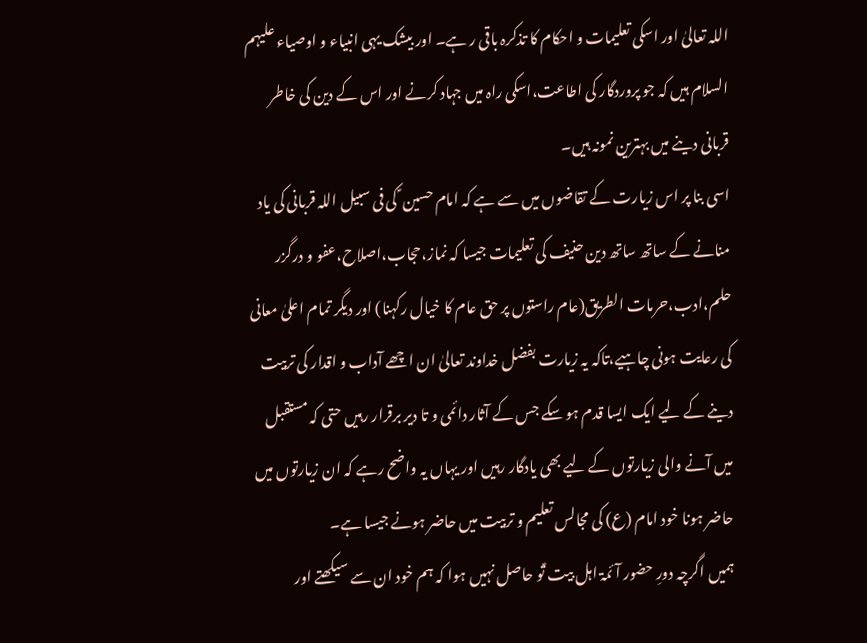اللہ تعالیٰ اور اسکی تعلیمات و احکام کا تذکرہ باقی ر ہے۔ اور بیشک یہی انبیاء و اوصیاء علیہم السلام ہیں کہ جو پروردگار کی اطاعت،اسکی راہ میں جہاد کرنے اور اس کے دین کی خاطر قربانی دینے میں بہترین نمونہ ہیں۔
اسی بنا پر اس زیارت کے تقاضوں میں سے ہے کہ امام حسین ؑ کی فی سبیل اللہ قربانی کی یاد منانے کے ساتھ ساتھ دین حنیف کی تعلیمات جیسا کہ نماز،حجاب،اصلاح،عفو و درگزر حلم،ادب،حرمات الطریق(عام راستوں پر حق عام کا خیال رکہنا) اور دیگر تمام اعلیٰ معانی کی رعایت ہونی چاہیے،تاکہ یہ زیارت بفضل خداوند تعالیٰ ان اچھے آداب و اقدار کی تربیت دینے کے لیے ایک ایسا قدم ہو سکے جس کے آثار دائمی و تا دیر برقرار رہیں حتی کہ مستقبل میں آنے والی زیارتوں کے لیے بھی یادگار رہیں اور یہاں یہ واضح رہے کہ ان زیارتوں میں حاضر ہونا خود امام (ع) کی مجالس تعلیم و تربیت میں حاضر ہونے جیسا ہے۔
ہمیں اگرچہ دورِ حضور آئمۃ اہل بیت ؑتو حاصل نہیں ہوا کہ ہم خود ان سے سیکھتے اور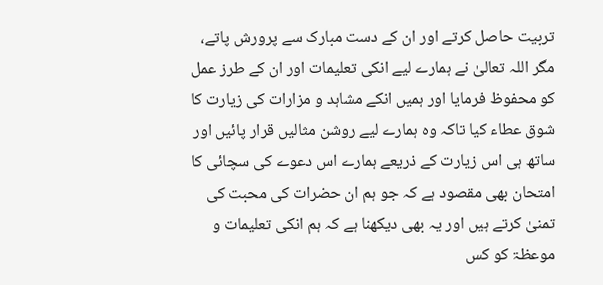تربیت حاصل کرتے اور ان کے دست مبارک سے پرورش پاتے، مگر اللہ تعالیٰ نے ہمارے لیے انکی تعلیمات اور ان کے طرز عمل کو محفوظ فرمایا اور ہمیں انکے مشاہد و مزارات کی زیارت کا شوق عطاء کیا تاکہ وہ ہمارے لیے روشن مثالیں قرار پائیں اور ساتھ ہی اس زیارت کے ذریعے ہمارے اس دعوے کی سچائی کا امتحان بھی مقصود ہے کہ جو ہم ان حضرات کی محبت کی تمنیٰ کرتے ہیں اور یہ بھی دیکھنا ہے کہ ہم انکی تعلیمات و موعظۃ کو کس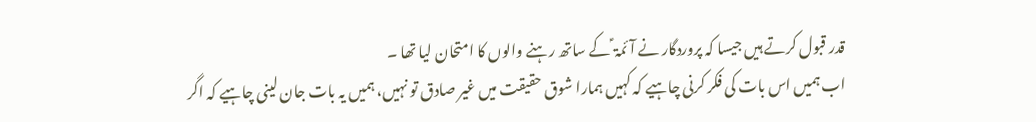قدر قبول کرتے ہیں جیسا کہ پروردگار نے آئمۃ ؑ کے ساتھ رہنے والوں کا امتحان لیا تھا ۔
اب ہمیں اس بات کی فکر کرنی چاہیے کہ کہیں ہمارا شوق حقیقت میں غیر صادق تو نہیں، ہمیں یہ بات جان لینی چاہیے کہ اگر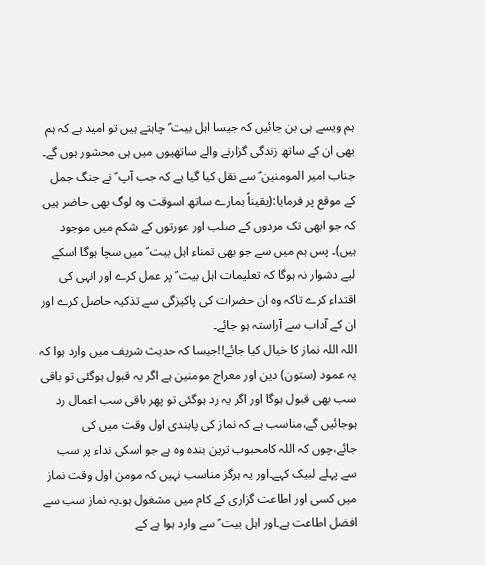ہم ویسے ہی بن جائیں کہ جیسا اہل بیت ؑ چاہتے ہیں تو امید ہے کہ ہم بھی ان کے ساتھ زندگی گزارنے والے ساتھیوں میں ہی محشور ہوں گے۔
جناب امیر المومنین ؑ سے نقل کیا گیا ہے کہ جب آپ ؑ نے جنگ جمل کے موقع پر فرمایا:(یقیناً ہمارے ساتھ اسوقت وہ لوگ بھی حاضر ہیں کہ جو ابھی تک مردوں کے صلب اور عورتوں کے شکم میں موجود ہیں)۔ پس ہم میں سے جو بھی تمناء اہل بیت ؑ میں سچا ہوگا اسکے لیے دشوار نہ ہوگا کہ تعلیمات اہل بیت ؑ پر عمل کرے اور انہی کی اقتداء کرے تاکہ وہ ان حضرات کی پاکیزگی سے تذکیہ حاصل کرے اور ان کے آداب سے آراستہ ہو جائے۔
اللہ اللہ نماز کا خیال کیا جائے!!جیسا کہ حدیث شریف میں وارد ہوا کہ یہ عمود (ستون) دین اور معراج مومنین ہے اگر یہ قبول ہوگئی تو باقی سب بھی قبول ہوگا اور اگر یہ رد ہوگئی تو پھر باقی سب اعمال رد ہوجائیں گے،مناسب ہے کہ نماز کی پابندی اول وقت میں کی جائے،چوں کہ اللہ کامحبوب ترین بندہ وہ ہے جو اسکی نداء پر سب سے پہلے لبیک کہے۔اور یہ ہرگز مناسب نہیں کہ مومن اول وقت نماز میں کسی اور اطاعت گزاری کے کام میں مشغول ہو۔یہ نماز سب سے افضل اطاعت ہے۔اور اہل بیت ؑ سے وارد ہوا ہے کے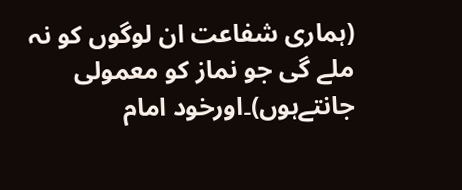(ہماری شفاعت ان لوگوں کو نہ ملے گی جو نماز کو معمولی جانتےہوں)۔اورخود امام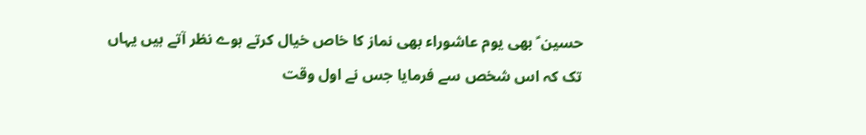حسین ؑ بھی یوم عاشوراء بھی نماز کا خاص خیال کرتے ہوے نظر آتے ہیں یہاں تک کہ اس شخص سے فرمایا جس نے اول وقت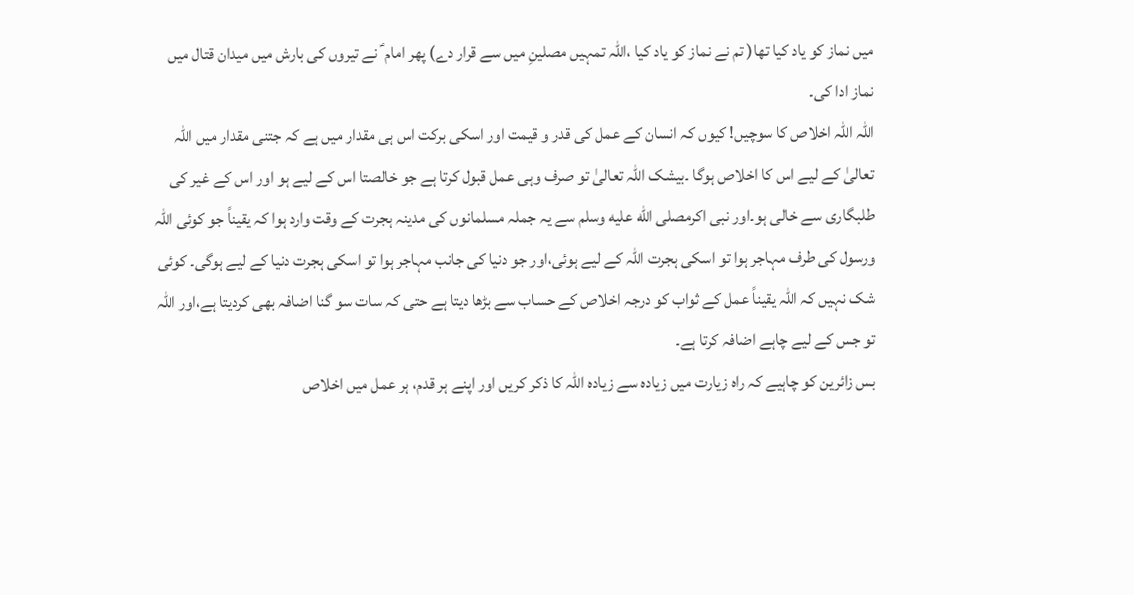میں نماز کو یاد کیا تھا( تم نے نماز کو یاد کیا ،اللہ تمہیں مصلینِ میں سے قرار دے) پھر امام ؑ نے تیروں کی بارش میں میدان قتال میں نماز ادا کی۔
اللہ اللہ اخلاص کا سوچیں! کیوں کہ انسان کے عمل کی قدر و قیمت اور اسکی برکت اس ہی مقدار میں ہے کہ جتنی مقدار میں اللہ تعالیٰ کے لیے اس کا اخلاص ہوگا ۔بیشک اللہ تعالیٰ تو صرف وہی عمل قبول کرتا ہے جو خالصتا اس کے لیے ہو اور اس کے غیر کی طلبگاری سے خالی ہو۔اور نبی اکرمصلى الله عليه وسلم سے یہ جملہ مسلمانوں کی مدینہ ہجرت کے وقت وارد ہوا کہ یقیناً جو کوئی اللہ ورسول کی طرف مہاجر ہوا تو اسکی ہجرت اللہ کے لیے ہوئی،اور جو دنیا کی جانب مہاجر ہوا تو اسکی ہجرت دنیا کے لیے ہوگی۔ کوئی شک نہیں کہ اللہ یقیناً عمل کے ثواب کو درجہ اخلاص کے حساب سے بڑھا دیتا ہے حتی کہ سات سو گنا اضافہ بھی کردیتا ہے،اور اللہ تو جس کے لیے چاہے اضافہ کرتا ہے۔
بس زائرین کو چاہیے کہ راہ زیارت میں زیادہ سے زیادہ اللہ کا ذکر کریں اور اپنے ہر قدم، ہر عمل میں اخلاص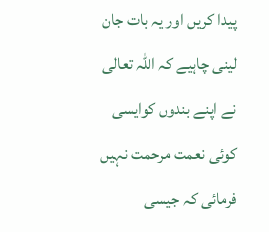پیدا کریں اور یہ بات جان لینی چاہیے کہ اللہ تعالی نے اپنے بندوں کوایسی کوئی نعمت مرحمت نہیں فرمائی کہ جیسی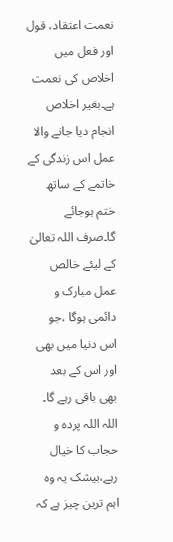نعمت اعتقاد، قول اور فعل میں اخلاص کی نعمت ہے۔بغیر اخلاص انجام دیا جانے والا عمل اس زندگی کے خاتمے کے ساتھ ختم ہوجائے گا۔صرف اللہ تعالیٰ کے لیئے خالص عمل مبارک و دائمی ہوگا ،جو اس دنیا میں بھی اور اس کے بعد بھی باقی رہے گا۔
اللہ اللہ پردہ و حجاب کا خیال رہے،بیشک یہ وہ اہم ترین چیز ہے کہ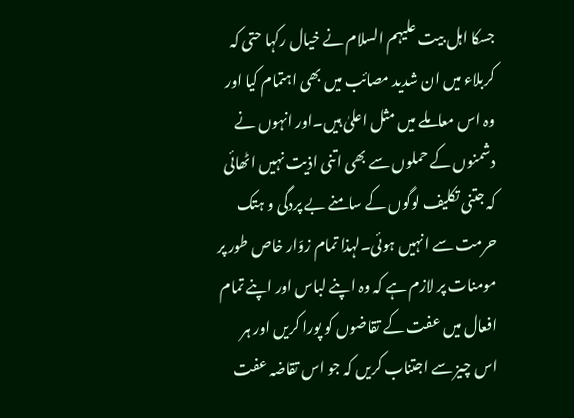جسکا اہل بیت علیہم السلام نے خیال رکہا حتی کہ کربلاء میں ان شدید مصائب میں بھی اہتمام کیا اور وہ اس معاملے میں مثل اعلیٰ ہیں۔اور انہوں نے دشمنوں کے حملوں سے بھی اتنی اذیت نہیں اٹھائی کہ جتنی تکلیف لوگوں کے سامنے بے پردگی و ہتک حرمت سے انہیں ہوئی۔لہذا تمام زوّار خاص طور پر مومنات پر لازم ہے کہ وہ اپنے لباس اور اپنے تمام افعال میں عفت کے تقاضوں کو پورا کریں اور ہر اس چیز سے اجتناب کریں کہ جو اس تقاضہ عفت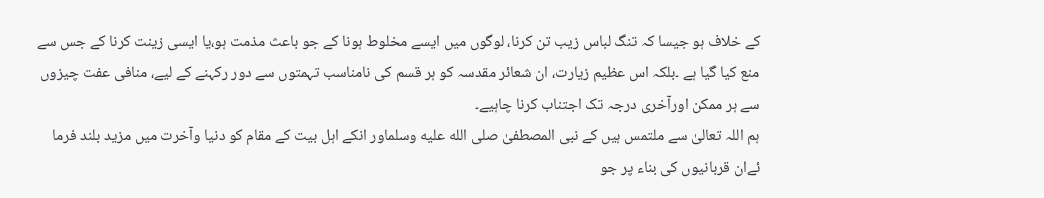کے خلاف ہو جیسا کہ تنگ لباس زیب تن کرنا، لوگوں میں ایسے مخلوط ہونا کے جو باعث مذمت ہو،یا ایسی زینت کرنا کے جس سے منع کیا گیا ہے ۔بلکہ اس عظیم زیارت، ان شعائر مقدسہ کو ہر قسم کی نامناسب تہمتوں سے دور رکہنے کے لیے، منافی عفت چیزوں سے ہر ممکن اورآخری درجہ تک اجتناب کرنا چاہیے۔
ہم اللہ تعالیٰ سے ملتمس ہیں کے نبی المصطفیٰ صلى الله عليه وسلماور انکے اہل بیت کے مقام کو دنیا وآخرت میں مزید بلند فرما ئےان قربانیوں کی بناء پر جو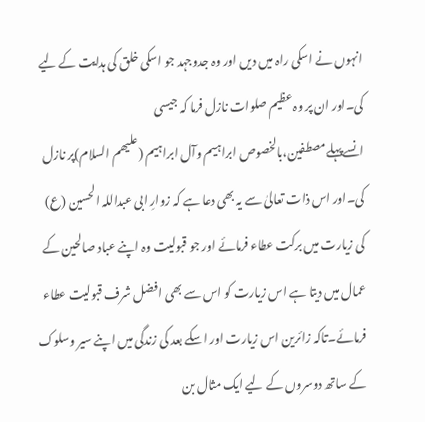انہوں نے اسکی راہ میں دیں اور وہ جدوجہد جو اسکی خلق کی ہدایت کے لیے کی۔اور ان پر وہ عظیم صلوات نازل فرما کہ جیسی انسےپہلےمصطفین،بالخصوص ابراہیم وآل ابراہیم (علیھم السلام)پر نازل کی۔اور اس ذات تعالیٰ سے یہ بھی دعا ہے کہ زوارِ ابی عبداللہ الحسین (ع) کی زیارت میں برکت عطاء فرمائے اور جو قبولیت وہ اپنے عباد صالحین کے عمال میں دیتا ہے اس زیارت کو اس سے بھی افضل شرف قبولیت عطاء فرمائے۔تاکہ زائرین اس زیارت اور اسکے بعد کی زندگی میں اپنے سیر وسلوک کے ساتھ دوسروں کے لیے ایک مثال بن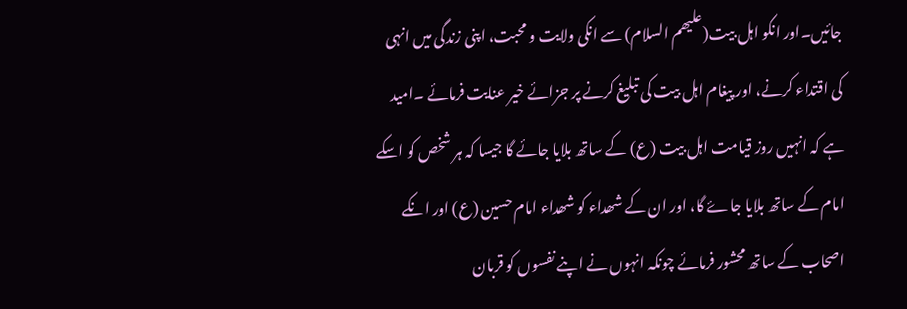جائیں۔اور انکو اہل بیت(علیھم السلام) سے انکی ولایت و محبت، اپنی زندگی میں انہی کی اقتداء کرنے، اور پیغام اہل بیت کی تبلیغ کرنے پر جزائے خیر عنایت فرمائے ۔امید ہے کہ انہیں روز قیامت اہل بیت (ع) کے ساتھ بلایا جائے گا جیسا کہ ہر شخص کو اسکے امام کے ساتھ بلایا جاۓ گا، اور ان کے شھداء کو شھداء امام حسین (ع) اور انکے اصحاب کے ساتھ محشور فرمائے چونکہ انہوں نے اپنے نفسوں کو قربان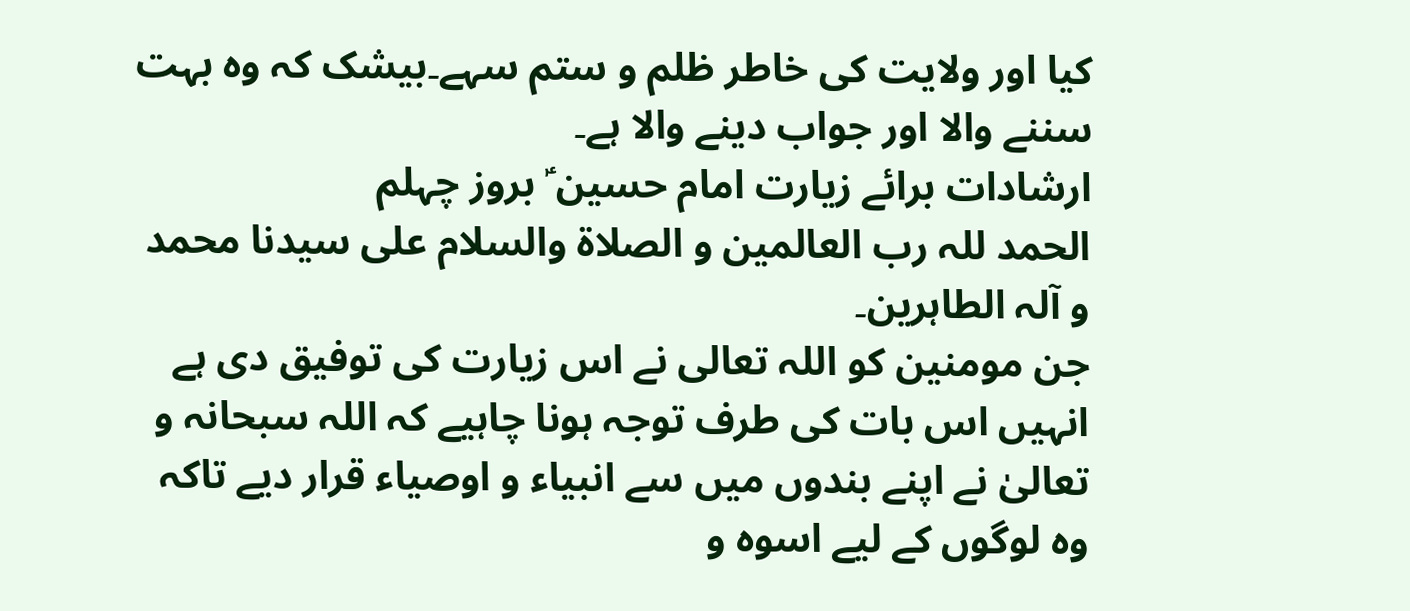کیا اور ولایت کی خاطر ظلم و ستم سہے۔بیشک کہ وہ بہت سننے والا اور جواب دینے والا ہے۔
ارشادات برائے زیارت امام حسین ؑ بروز چہلم
الحمد للہ رب العالمین و الصلاۃ والسلام علی سیدنا محمد و آلہ الطاہرین۔
جن مومنین کو اللہ تعالی نے اس زیارت کی توفیق دی ہے انہیں اس بات کی طرف توجہ ہونا چاہیے کہ اللہ سبحانہ و تعالیٰ نے اپنے بندوں میں سے انبیاء و اوصیاء قرار دیے تاکہ وہ لوگوں کے لیے اسوہ و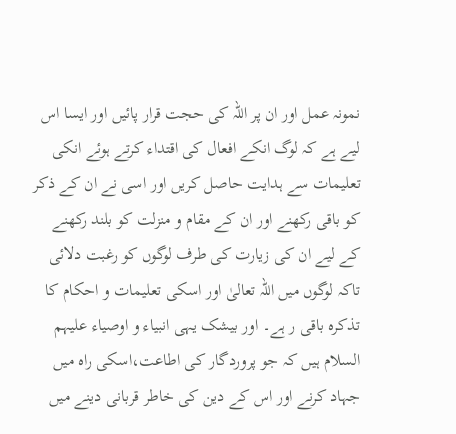نمونہ عمل اور ان پر اللہ کی حجت قرار پائیں اور ایسا اس لیے ہے کہ لوگ انکے افعال کی اقتداء کرتے ہوئے انکی تعلیمات سے ہدایت حاصل کریں اور اسی نے ان کے ذکر کو باقی رکھنے اور ان کے مقام و منزلت کو بلند رکھنے کے لیے ان کی زیارت کی طرف لوگوں کو رغبت دلائی تاکہ لوگوں میں اللہ تعالیٰ اور اسکی تعلیمات و احکام کا تذکرہ باقی ر ہے۔ اور بیشک یہی انبیاء و اوصیاء علیہم السلام ہیں کہ جو پروردگار کی اطاعت،اسکی راہ میں جہاد کرنے اور اس کے دین کی خاطر قربانی دینے میں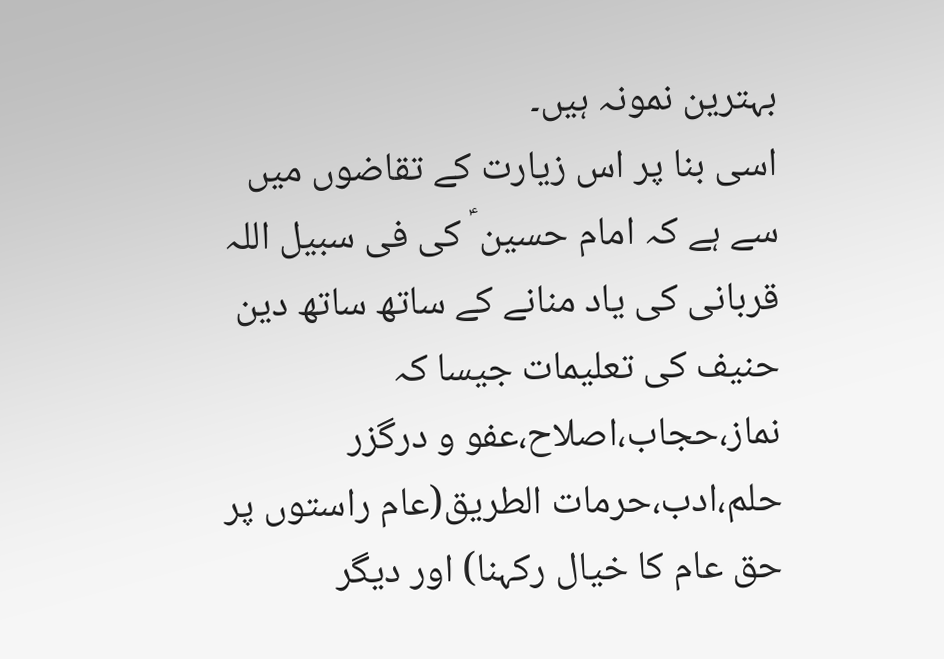بہترین نمونہ ہیں۔
اسی بنا پر اس زیارت کے تقاضوں میں سے ہے کہ امام حسین ؑ کی فی سبیل اللہ قربانی کی یاد منانے کے ساتھ ساتھ دین حنیف کی تعلیمات جیسا کہ نماز،حجاب،اصلاح،عفو و درگزر حلم،ادب،حرمات الطریق(عام راستوں پر حق عام کا خیال رکہنا) اور دیگر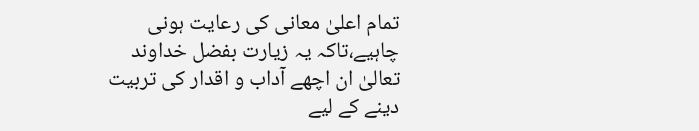تمام اعلیٰ معانی کی رعایت ہونی چاہیے،تاکہ یہ زیارت بفضل خداوند تعالیٰ ان اچھے آداب و اقدار کی تربیت دینے کے لیے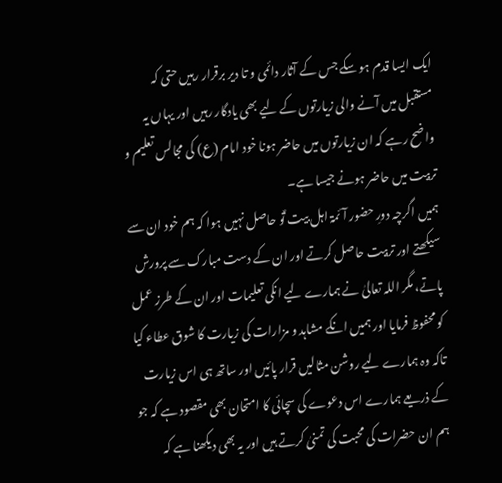ایک ایسا قدم ہو سکے جس کے آثار دائمی و تا دیر برقرار رہیں حتی کہ مستقبل میں آنے والی زیارتوں کے لیے بھی یادگار رہیں اور یہاں یہ واضح رہے کہ ان زیارتوں میں حاضر ہونا خود امام (ع) کی مجالس تعلیم و تربیت میں حاضر ہونے جیسا ہے۔
ہمیں اگرچہ دورِ حضور آئمۃ اہل بیت ؑتو حاصل نہیں ہوا کہ ہم خود ان سے سیکھتے اور تربیت حاصل کرتے اور ان کے دست مبارک سے پرورش پاتے، مگر اللہ تعالیٰ نے ہمارے لیے انکی تعلیمات اور ان کے طرز عمل کو محفوظ فرمایا اور ہمیں انکے مشاہد و مزارات کی زیارت کا شوق عطاء کیا تاکہ وہ ہمارے لیے روشن مثالیں قرار پائیں اور ساتھ ہی اس زیارت کے ذریعے ہمارے اس دعوے کی سچائی کا امتحان بھی مقصود ہے کہ جو ہم ان حضرات کی محبت کی تمنیٰ کرتے ہیں اور یہ بھی دیکھنا ہے کہ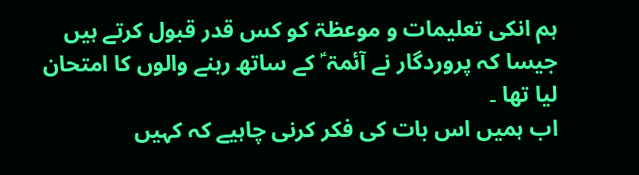ہم انکی تعلیمات و موعظۃ کو کس قدر قبول کرتے ہیں جیسا کہ پروردگار نے آئمۃ ؑ کے ساتھ رہنے والوں کا امتحان لیا تھا ۔
اب ہمیں اس بات کی فکر کرنی چاہیے کہ کہیں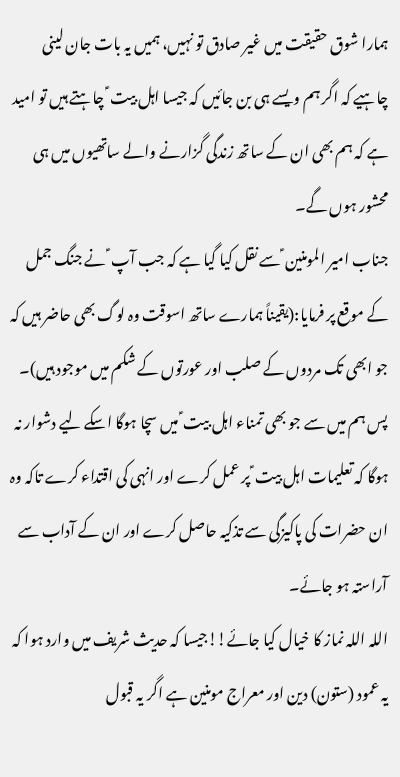ہمارا شوق حقیقت میں غیر صادق تو نہیں، ہمیں یہ بات جان لینی چاہیے کہ اگر ہم ویسے ہی بن جائیں کہ جیسا اہل بیت ؑ چاہتے ہیں تو امید ہے کہ ہم بھی ان کے ساتھ زندگی گزارنے والے ساتھیوں میں ہی محشور ہوں گے۔
جناب امیر المومنین ؑ سے نقل کیا گیا ہے کہ جب آپ ؑ نے جنگ جمل کے موقع پر فرمایا:(یقیناً ہمارے ساتھ اسوقت وہ لوگ بھی حاضر ہیں کہ جو ابھی تک مردوں کے صلب اور عورتوں کے شکم میں موجود ہیں)۔ پس ہم میں سے جو بھی تمناء اہل بیت ؑ میں سچا ہوگا اسکے لیے دشوار نہ ہوگا کہ تعلیمات اہل بیت ؑ پر عمل کرے اور انہی کی اقتداء کرے تاکہ وہ ان حضرات کی پاکیزگی سے تذکیہ حاصل کرے اور ان کے آداب سے آراستہ ہو جائے۔
اللہ اللہ نماز کا خیال کیا جائے!!جیسا کہ حدیث شریف میں وارد ہوا کہ یہ عمود (ستون) دین اور معراج مومنین ہے اگر یہ قبول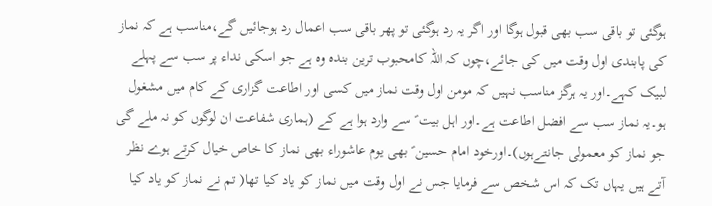ہوگئی تو باقی سب بھی قبول ہوگا اور اگر یہ رد ہوگئی تو پھر باقی سب اعمال رد ہوجائیں گے،مناسب ہے کہ نماز کی پابندی اول وقت میں کی جائے،چوں کہ اللہ کامحبوب ترین بندہ وہ ہے جو اسکی نداء پر سب سے پہلے لبیک کہے۔اور یہ ہرگز مناسب نہیں کہ مومن اول وقت نماز میں کسی اور اطاعت گزاری کے کام میں مشغول ہو۔یہ نماز سب سے افضل اطاعت ہے۔اور اہل بیت ؑ سے وارد ہوا ہے کے (ہماری شفاعت ان لوگوں کو نہ ملے گی جو نماز کو معمولی جانتےہوں)۔اورخود امام حسین ؑ بھی یوم عاشوراء بھی نماز کا خاص خیال کرتے ہوے نظر آتے ہیں یہاں تک کہ اس شخص سے فرمایا جس نے اول وقت میں نماز کو یاد کیا تھا( تم نے نماز کو یاد کیا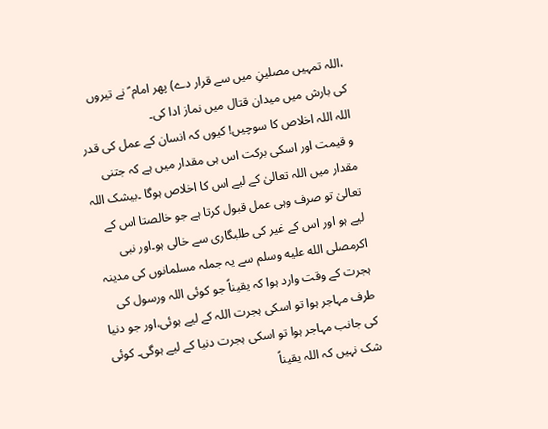،اللہ تمہیں مصلینِ میں سے قرار دے) پھر امام ؑ نے تیروں کی بارش میں میدان قتال میں نماز ادا کی۔
اللہ اللہ اخلاص کا سوچیں! کیوں کہ انسان کے عمل کی قدر و قیمت اور اسکی برکت اس ہی مقدار میں ہے کہ جتنی مقدار میں اللہ تعالیٰ کے لیے اس کا اخلاص ہوگا ۔بیشک اللہ تعالیٰ تو صرف وہی عمل قبول کرتا ہے جو خالصتا اس کے لیے ہو اور اس کے غیر کی طلبگاری سے خالی ہو۔اور نبی اکرمصلى الله عليه وسلم سے یہ جملہ مسلمانوں کی مدینہ ہجرت کے وقت وارد ہوا کہ یقیناً جو کوئی اللہ ورسول کی طرف مہاجر ہوا تو اسکی ہجرت اللہ کے لیے ہوئی،اور جو دنیا کی جانب مہاجر ہوا تو اسکی ہجرت دنیا کے لیے ہوگی۔ کوئی شک نہیں کہ اللہ یقیناً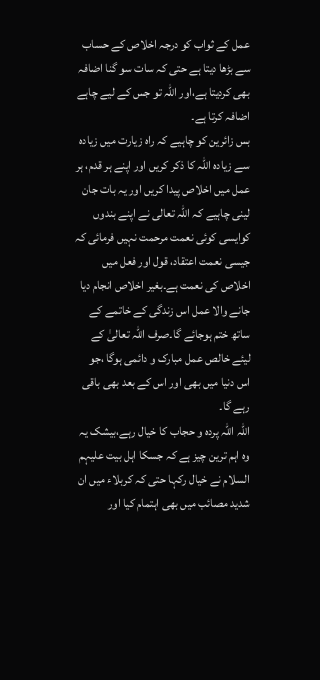عمل کے ثواب کو درجہ اخلاص کے حساب سے بڑھا دیتا ہے حتی کہ سات سو گنا اضافہ بھی کردیتا ہے،اور اللہ تو جس کے لیے چاہے اضافہ کرتا ہے۔
بس زائرین کو چاہیے کہ راہ زیارت میں زیادہ سے زیادہ اللہ کا ذکر کریں اور اپنے ہر قدم، ہر عمل میں اخلاص پیدا کریں اور یہ بات جان لینی چاہیے کہ اللہ تعالی نے اپنے بندوں کوایسی کوئی نعمت مرحمت نہیں فرمائی کہ جیسی نعمت اعتقاد، قول اور فعل میں اخلاص کی نعمت ہے۔بغیر اخلاص انجام دیا جانے والا عمل اس زندگی کے خاتمے کے ساتھ ختم ہوجائے گا۔صرف اللہ تعالیٰ کے لیئے خالص عمل مبارک و دائمی ہوگا ،جو اس دنیا میں بھی اور اس کے بعد بھی باقی رہے گا۔
اللہ اللہ پردہ و حجاب کا خیال رہے،بیشک یہ وہ اہم ترین چیز ہے کہ جسکا اہل بیت علیہم السلام نے خیال رکہا حتی کہ کربلاء میں ان شدید مصائب میں بھی اہتمام کیا اور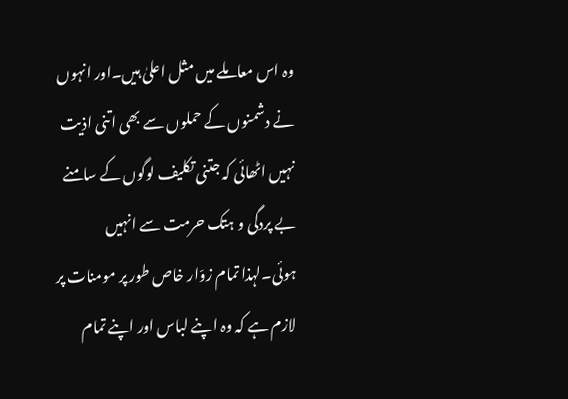وہ اس معاملے میں مثل اعلیٰ ہیں۔اور انہوں نے دشمنوں کے حملوں سے بھی اتنی اذیت نہیں اٹھائی کہ جتنی تکلیف لوگوں کے سامنے بے پردگی و ہتک حرمت سے انہیں ہوئی۔لہذا تمام زوّار خاص طور پر مومنات پر لازم ہے کہ وہ اپنے لباس اور اپنے تمام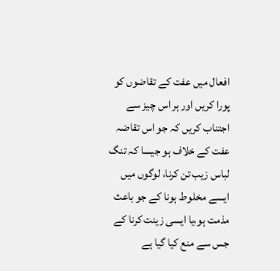افعال میں عفت کے تقاضوں کو پورا کریں اور ہر اس چیز سے اجتناب کریں کہ جو اس تقاضہ عفت کے خلاف ہو جیسا کہ تنگ لباس زیب تن کرنا، لوگوں میں ایسے مخلوط ہونا کے جو باعث مذمت ہو،یا ایسی زینت کرنا کے جس سے منع کیا گیا ہے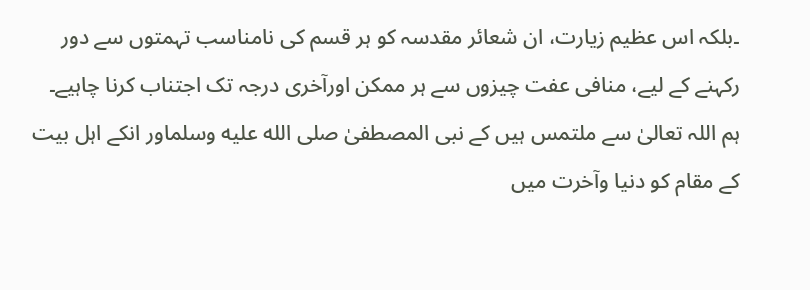۔بلکہ اس عظیم زیارت، ان شعائر مقدسہ کو ہر قسم کی نامناسب تہمتوں سے دور رکہنے کے لیے، منافی عفت چیزوں سے ہر ممکن اورآخری درجہ تک اجتناب کرنا چاہیے۔
ہم اللہ تعالیٰ سے ملتمس ہیں کے نبی المصطفیٰ صلى الله عليه وسلماور انکے اہل بیت کے مقام کو دنیا وآخرت میں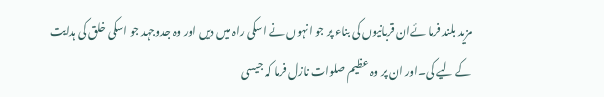مزید بلند فرما ئےان قربانیوں کی بناء پر جو انہوں نے اسکی راہ میں دیں اور وہ جدوجہد جو اسکی خلق کی ہدایت کے لیے کی۔اور ان پر وہ عظیم صلوات نازل فرما کہ جیسی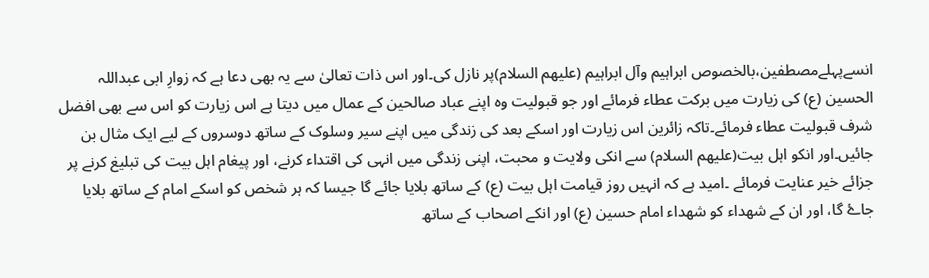انسےپہلےمصطفین،بالخصوص ابراہیم وآل ابراہیم (علیھم السلام)پر نازل کی۔اور اس ذات تعالیٰ سے یہ بھی دعا ہے کہ زوارِ ابی عبداللہ الحسین (ع) کی زیارت میں برکت عطاء فرمائے اور جو قبولیت وہ اپنے عباد صالحین کے عمال میں دیتا ہے اس زیارت کو اس سے بھی افضل شرف قبولیت عطاء فرمائے۔تاکہ زائرین اس زیارت اور اسکے بعد کی زندگی میں اپنے سیر وسلوک کے ساتھ دوسروں کے لیے ایک مثال بن جائیں۔اور انکو اہل بیت(علیھم السلام) سے انکی ولایت و محبت، اپنی زندگی میں انہی کی اقتداء کرنے، اور پیغام اہل بیت کی تبلیغ کرنے پر جزائے خیر عنایت فرمائے ۔امید ہے کہ انہیں روز قیامت اہل بیت (ع) کے ساتھ بلایا جائے گا جیسا کہ ہر شخص کو اسکے امام کے ساتھ بلایا جاۓ گا، اور ان کے شھداء کو شھداء امام حسین (ع) اور انکے اصحاب کے ساتھ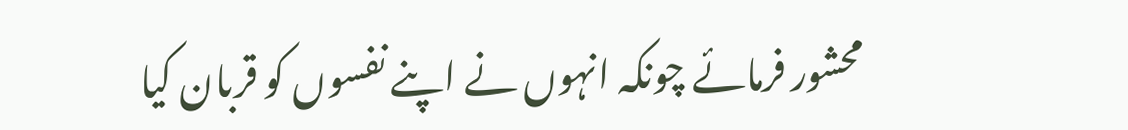محشور فرمائے چونکہ انہوں نے اپنے نفسوں کو قربان کیا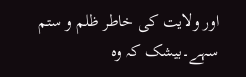اور ولایت کی خاطر ظلم و ستم سہے۔بیشک کہ وہ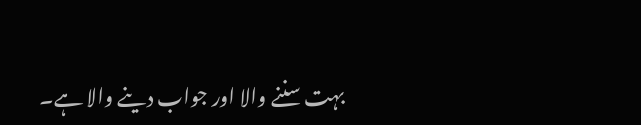بہت سننے والا اور جواب دینے والا ہے۔